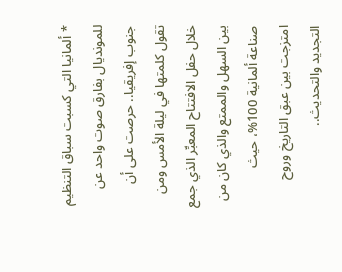* ألمانيا التي كسبت سباق التنظيم للمونديال بفارق صوت واحد عن جنوب إفريقيا.. حرصت على أن تقول كلمتها في ليلة الأمس ومن خلال حفل الافتتاح المعبِّر الذي جمع بين السهل والممتع والذي كان من صناعة ألمانية 100%، حيث امتزجت بين عبق التاريخ وروح التجديد والتحديث..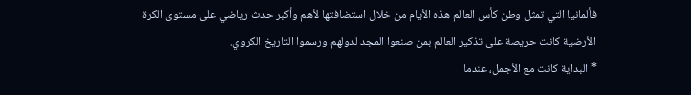فألمانيا التي تمثل وطن كأس العالم هذه الأيام من خلال استضافتها لأهم وأكبر حدث رياضي على مستوى الكرة الأرضية كانت حريصة على تذكير العالم بمن صنعوا المجد لدولهم ورسموا التاريخ الكروي.
* البداية كانت مع الأجمل، عندما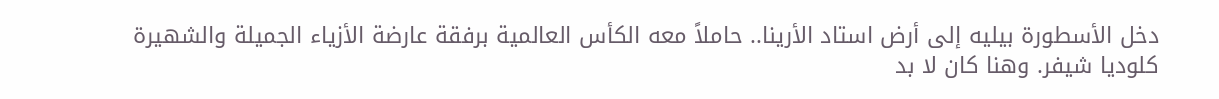دخل الأسطورة بيليه إلى أرض استاد الأرينا.. حاملاً معه الكأس العالمية برفقة عارضة الأزياء الجميلة والشهيرة كلوديا شيفر. وهنا كان لا بد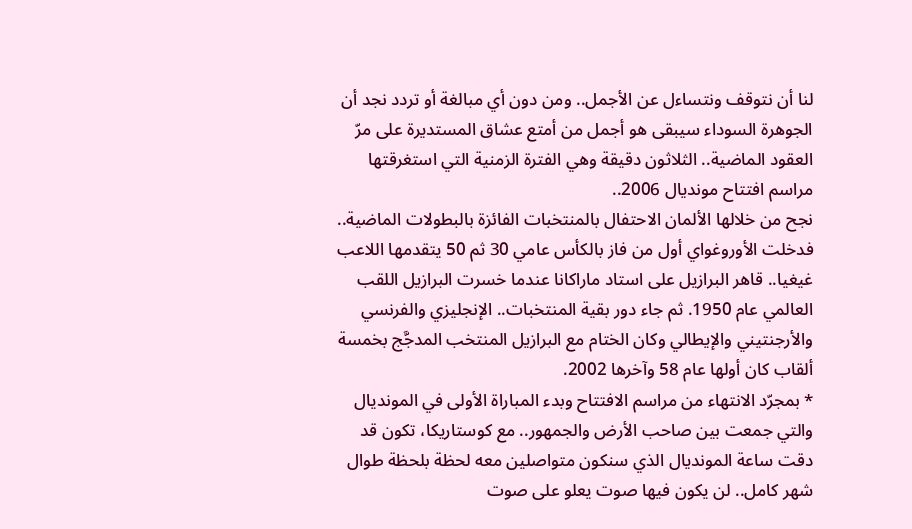لنا أن نتوقف ونتساءل عن الأجمل.. ومن دون أي مبالغة أو تردد نجد أن الجوهرة السوداء سيبقى هو أجمل من أمتع عشاق المستديرة على مرّ العقود الماضية.. الثلاثون دقيقة وهي الفترة الزمنية التي استغرقتها مراسم افتتاح مونديال 2006..
نجح من خلالها الألمان الاحتفال بالمنتخبات الفائزة بالبطولات الماضية.. فدخلت الأوروغواي أول من فاز بالكأس عامي 30 ثم 50 يتقدمها اللاعب غيغيا.. قاهر البرازيل على استاد ماراكانا عندما خسرت البرازيل اللقب العالمي عام 1950. ثم جاء دور بقية المنتخبات.. الإنجليزي والفرنسي والأرجنتيني والإيطالي وكان الختام مع البرازيل المنتخب المدجَّج بخمسة ألقاب كان أولها عام 58 وآخرها 2002.
* بمجرّد الانتهاء من مراسم الافتتاح وبدء المباراة الأولى في المونديال والتي جمعت بين صاحب الأرض والجمهور.. مع كوستاريكا، تكون قد دقت ساعة المونديال الذي سنكون متواصلين معه لحظة بلحظة طوال شهر كامل.. لن يكون فيها صوت يعلو على صوت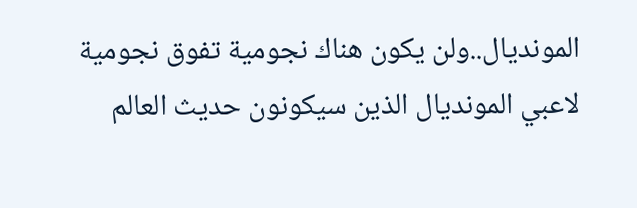المونديال..ولن يكون هناك نجومية تفوق نجومية لاعبي المونديال الذين سيكونون حديث العالم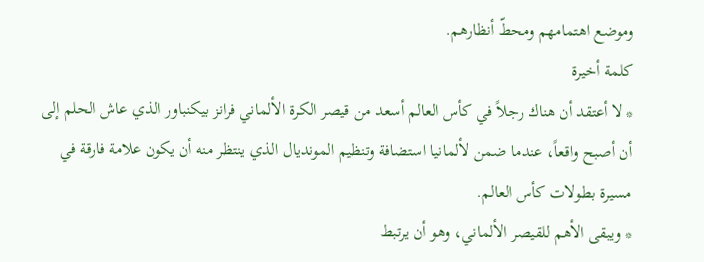وموضع اهتمامهم ومحطّ أنظارهم.
كلمة أخيرة
* لا أعتقد أن هناك رجلاً في كأس العالم أسعد من قيصر الكرة الألماني فرانز بيكنباور الذي عاش الحلم إلى أن أصبح واقعاً، عندما ضمن لألمانيا استضافة وتنظيم المونديال الذي ينتظر منه أن يكون علامة فارقة في مسيرة بطولات كأس العالم.
* ويبقى الأهم للقيصر الألماني، وهو أن يرتبط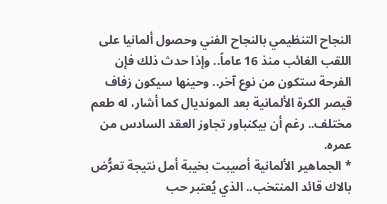النجاح التنظيمي بالنجاح الفني وحصول ألمانيا على اللقب الغائب منذ 16 عاماً.. وإذا حدث ذلك فإن الفرحة ستكون من نوع آخر.. وحينها سيكون زفاف قيصر الكرة الألمانية بعد المونديال كما أشار، له طعم مختلف.. رغم أن بيكنباور تجاوز العقد السادس من عمره.
* الجماهير الألمانية أصيبت بخيبة أمل نتيجة تعرُّض بالاك قائد المنتخب.. الذي يُعتبر حب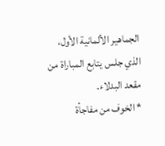الجماهير الألمانية الأول، الذي جلس يتابع المباراة من مقعد البدلاء.
* الخوف من مفاجأة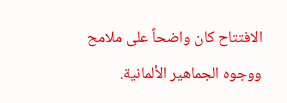الافتتاح كان واضحاً على ملامح ووجوه الجماهير الألمانية.